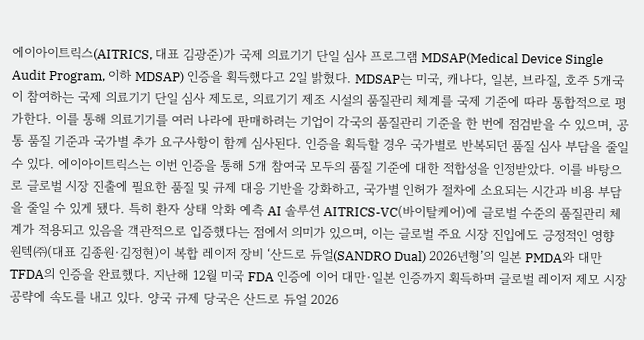에이아이트릭스(AITRICS, 대표 김광준)가 국제 의료기기 단일 심사 프로그램 MDSAP(Medical Device Single Audit Program, 이하 MDSAP) 인증을 획득했다고 2일 밝혔다. MDSAP는 미국, 캐나다, 일본, 브라질, 호주 5개국이 참여하는 국제 의료기기 단일 심사 제도로, 의료기기 제조 시설의 품질관리 체계를 국제 기준에 따라 통합적으로 평가한다. 이를 통해 의료기기를 여러 나라에 판매하려는 기업이 각국의 품질관리 기준을 한 번에 점검받을 수 있으며, 공통 품질 기준과 국가별 추가 요구사항이 함께 심사된다. 인증을 획득할 경우 국가별로 반복되던 품질 심사 부담을 줄일 수 있다. 에이아이트릭스는 이번 인증을 통해 5개 참여국 모두의 품질 기준에 대한 적합성을 인정받았다. 이를 바탕으로 글로벌 시장 진출에 필요한 품질 및 규제 대응 기반을 강화하고, 국가별 인허가 절차에 소요되는 시간과 비용 부담을 줄일 수 있게 됐다. 특히 환자 상태 악화 예측 AI 솔루션 AITRICS-VC(바이탈케어)에 글로벌 수준의 품질관리 체계가 적용되고 있음을 객관적으로 입증했다는 점에서 의미가 있으며, 이는 글로벌 주요 시장 진입에도 긍정적인 영향
원텍㈜(대표 김종원·김정현)이 복합 레이저 장비 ‘산드로 듀얼(SANDRO Dual) 2026년형’의 일본 PMDA와 대만 TFDA의 인증을 완료했다. 지난해 12월 미국 FDA 인증에 이어 대만·일본 인증까지 획득하며 글로벌 레이저 제모 시장 공략에 속도를 내고 있다. 양국 규제 당국은 산드로 듀얼 2026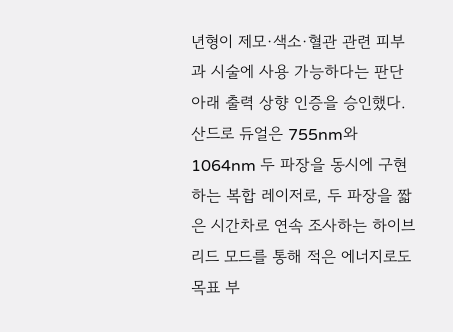년형이 제모·색소·혈관 관련 피부과 시술에 사용 가능하다는 판단 아래 출력 상향 인증을 승인했다. 산드로 듀얼은 755nm와 1064nm 두 파장을 동시에 구현하는 복합 레이저로, 두 파장을 짧은 시간차로 연속 조사하는 하이브리드 모드를 통해 적은 에너지로도 목표 부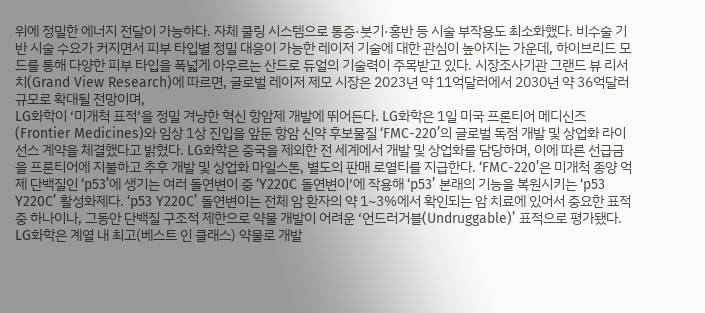위에 정밀한 에너지 전달이 가능하다. 자체 쿨링 시스템으로 통증·붓기·홍반 등 시술 부작용도 최소화했다. 비수술 기반 시술 수요가 커지면서 피부 타입별 정밀 대응이 가능한 레이저 기술에 대한 관심이 높아지는 가운데, 하이브리드 모드를 통해 다양한 피부 타입을 폭넓게 아우르는 산드로 듀얼의 기술력이 주목받고 있다. 시장조사기관 그랜드 뷰 리서치(Grand View Research)에 따르면, 글로벌 레이저 제모 시장은 2023년 약 11억달러에서 2030년 약 36억달러 규모로 확대될 전망이며,
LG화학이 ‘미개척 표적’을 정밀 겨냥한 혁신 항암제 개발에 뛰어든다. LG화학은 1일 미국 프론티어 메디신즈(Frontier Medicines)와 임상 1상 진입을 앞둔 항암 신약 후보물질 ‘FMC-220’의 글로벌 독점 개발 및 상업화 라이선스 계약을 체결했다고 밝혔다. LG화학은 중국을 제외한 전 세계에서 개발 및 상업화를 담당하며, 이에 따른 선급금을 프론티어에 지불하고 추후 개발 및 상업화 마일스톤, 별도의 판매 로열티를 지급한다. ‘FMC-220’은 미개척 종양 억제 단백질인 ‘p53’에 생기는 여러 돌연변이 중 ‘Y220C 돌연변이’에 작용해 ‘p53’ 본래의 기능을 복원시키는 ‘p53 Y220C’ 활성화제다. ‘p53 Y220C’ 돌연변이는 전체 암 환자의 약 1~3%에서 확인되는 암 치료에 있어서 중요한 표적 중 하나이나, 그동안 단백질 구조적 제한으로 약물 개발이 어려운 ‘언드러거블(Undruggable)’ 표적으로 평가됐다. LG화학은 계열 내 최고(베스트 인 클래스) 약물로 개발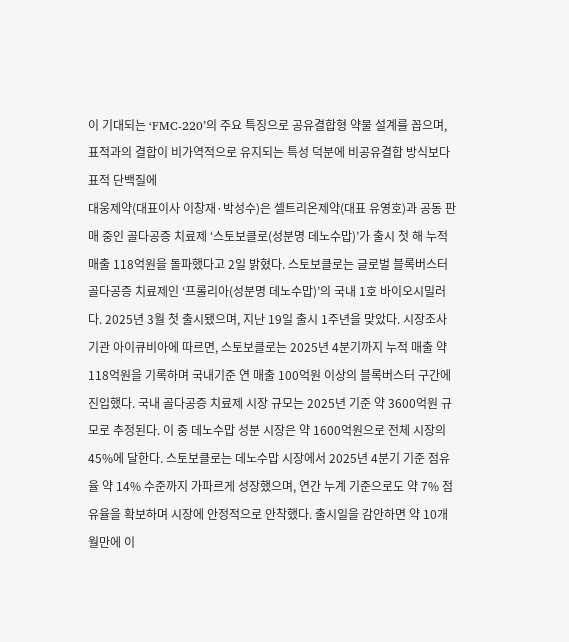이 기대되는 ‘FMC-220’의 주요 특징으로 공유결합형 약물 설계를 꼽으며, 표적과의 결합이 비가역적으로 유지되는 특성 덕분에 비공유결합 방식보다 표적 단백질에
대웅제약(대표이사 이창재·박성수)은 셀트리온제약(대표 유영호)과 공동 판매 중인 골다공증 치료제 ‘스토보클로(성분명 데노수맙)’가 출시 첫 해 누적 매출 118억원을 돌파했다고 2일 밝혔다. 스토보클로는 글로벌 블록버스터 골다공증 치료제인 ‘프롤리아(성분명 데노수맙)’의 국내 1호 바이오시밀러다. 2025년 3월 첫 출시됐으며, 지난 19일 출시 1주년을 맞았다. 시장조사 기관 아이큐비아에 따르면, 스토보클로는 2025년 4분기까지 누적 매출 약 118억원을 기록하며 국내기준 연 매출 100억원 이상의 블록버스터 구간에 진입했다. 국내 골다공증 치료제 시장 규모는 2025년 기준 약 3600억원 규모로 추정된다. 이 중 데노수맙 성분 시장은 약 1600억원으로 전체 시장의 45%에 달한다. 스토보클로는 데노수맙 시장에서 2025년 4분기 기준 점유율 약 14% 수준까지 가파르게 성장했으며, 연간 누계 기준으로도 약 7% 점유율을 확보하며 시장에 안정적으로 안착했다. 출시일을 감안하면 약 10개월만에 이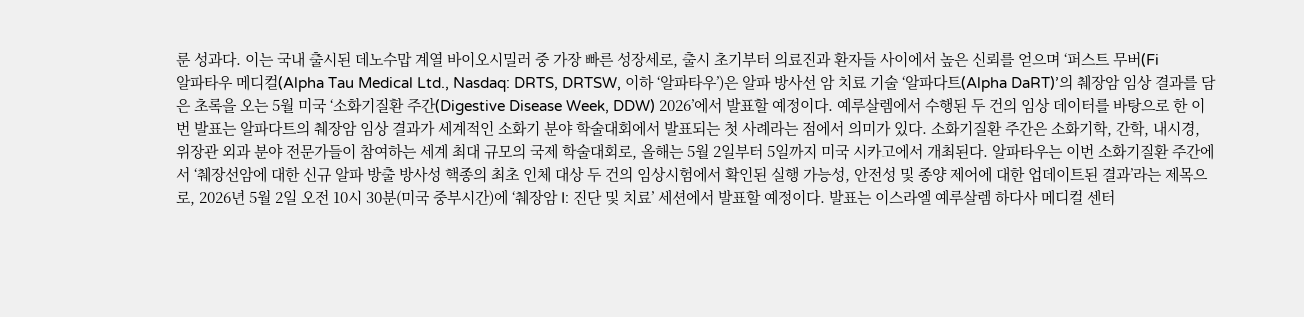룬 성과다. 이는 국내 출시된 데노수맙 계열 바이오시밀러 중 가장 빠른 성장세로, 출시 초기부터 의료진과 환자들 사이에서 높은 신뢰를 얻으며 ‘퍼스트 무버(Fi
알파타우 메디컬(Alpha Tau Medical Ltd., Nasdaq: DRTS, DRTSW, 이하 ‘알파타우’)은 알파 방사선 암 치료 기술 ‘알파다트(Alpha DaRT)’의 췌장암 임상 결과를 담은 초록을 오는 5월 미국 ‘소화기질환 주간(Digestive Disease Week, DDW) 2026’에서 발표할 예정이다. 예루살렘에서 수행된 두 건의 임상 데이터를 바탕으로 한 이번 발표는 알파다트의 췌장암 임상 결과가 세계적인 소화기 분야 학술대회에서 발표되는 첫 사례라는 점에서 의미가 있다. 소화기질환 주간은 소화기학, 간학, 내시경, 위장관 외과 분야 전문가들이 참여하는 세계 최대 규모의 국제 학술대회로, 올해는 5월 2일부터 5일까지 미국 시카고에서 개최된다. 알파타우는 이번 소화기질환 주간에서 ‘췌장선암에 대한 신규 알파 방출 방사성 핵종의 최초 인체 대상 두 건의 임상시험에서 확인된 실행 가능성, 안전성 및 종양 제어에 대한 업데이트된 결과’라는 제목으로, 2026년 5월 2일 오전 10시 30분(미국 중부시간)에 ‘췌장암 I: 진단 및 치료’ 세션에서 발표할 예정이다. 발표는 이스라엘 예루살렘 하다사 메디컬 센터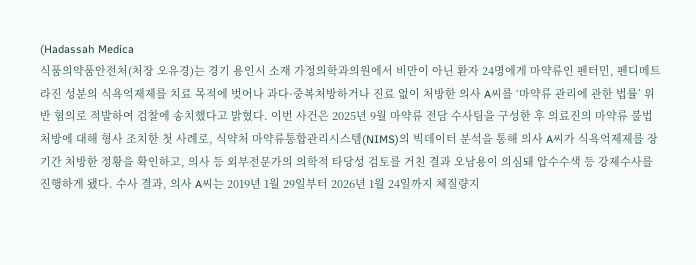(Hadassah Medica
식품의약품안전처(처장 오유경)는 경기 용인시 소재 가정의학과의원에서 비만이 아닌 환자 24명에게 마약류인 펜터민, 펜디메트라진 성분의 식욕억제제를 치료 목적에 벗어나 과다·중복처방하거나 진료 없이 처방한 의사 A씨를 ‘마약류 관리에 관한 법률’ 위반 혐의로 적발하여 검찰에 송치했다고 밝혔다. 이번 사건은 2025년 9월 마약류 전담 수사팀을 구성한 후 의료진의 마약류 불법 처방에 대해 형사 조치한 첫 사례로, 식약처 마약류통합관리시스템(NIMS)의 빅데이터 분석을 통해 의사 A씨가 식욕억제제를 장기간 처방한 정황을 확인하고, 의사 등 외부전문가의 의학적 타당성 검토를 거친 결과 오남용이 의심돼 압수수색 등 강제수사를 진행하게 됐다. 수사 결과, 의사 A씨는 2019년 1월 29일부터 2026년 1월 24일까지 체질량지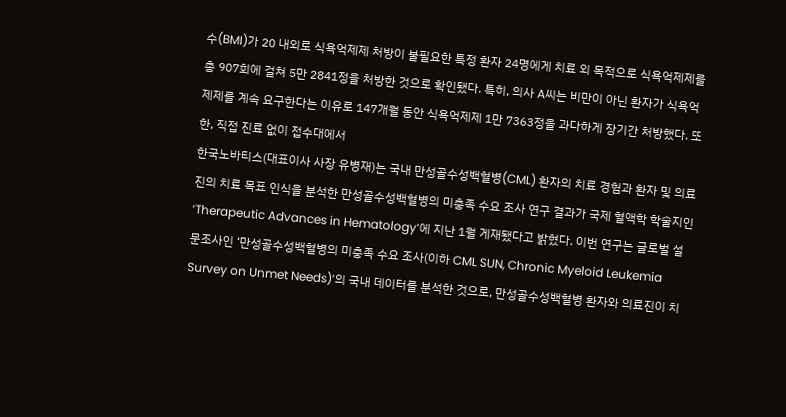수(BMI)가 20 내외로 식욕억제제 처방이 불필요한 특정 환자 24명에게 치료 외 목적으로 식욕억제제를 총 907회에 걸쳐 5만 2841정을 처방한 것으로 확인됐다. 특히, 의사 A씨는 비만이 아닌 환자가 식욕억제제를 계속 요구한다는 이유로 147개월 동안 식욕억제제 1만 7363정을 과다하게 장기간 처방했다. 또한, 직접 진료 없이 접수대에서
한국노바티스(대표이사 사장 유병재)는 국내 만성골수성백혈병(CML) 환자의 치료 경험과 환자 및 의료진의 치료 목표 인식을 분석한 만성골수성백혈병의 미충족 수요 조사 연구 결과가 국제 혈액학 학술지인 ‘Therapeutic Advances in Hematology’에 지난 1월 게재됐다고 밝혔다. 이번 연구는 글로벌 설문조사인 ‘만성골수성백혈병의 미충족 수요 조사(이하 CML SUN, Chronic Myeloid Leukemia Survey on Unmet Needs)’의 국내 데이터를 분석한 것으로, 만성골수성백혈병 환자와 의료진이 치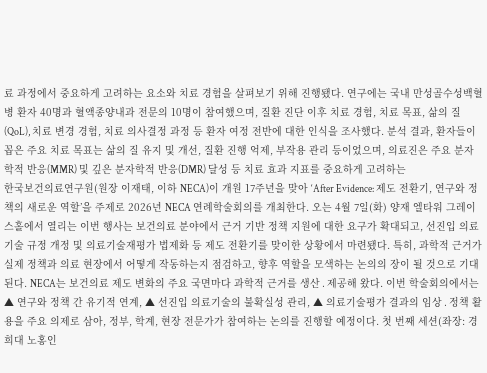료 과정에서 중요하게 고려하는 요소와 치료 경험을 살펴보기 위해 진행됐다. 연구에는 국내 만성골수성백혈병 환자 40명과 혈액종양내과 전문의 10명이 참여했으며, 질환 진단 이후 치료 경험, 치료 목표, 삶의 질(QoL), 치료 변경 경험, 치료 의사결정 과정 등 환자 여정 전반에 대한 인식을 조사했다. 분석 결과, 환자들이 꼽은 주요 치료 목표는 삶의 질 유지 및 개선, 질환 진행 억제, 부작용 관리 등이었으며, 의료진은 주요 분자학적 반응(MMR) 및 깊은 분자학적 반응(DMR) 달성 등 치료 효과 지표를 중요하게 고려하는
한국보건의료연구원(원장 이재태, 이하 NECA)이 개원 17주년을 맞아 ‘After Evidence: 제도 전환기, 연구와 정책의 새로운 역할’을 주제로 2026년 NECA 연례학술회의를 개최한다. 오는 4월 7일(화) 양재 엘타워 그레이스홀에서 열리는 이번 행사는 보건의료 분야에서 근거 기반 정책 지원에 대한 요구가 확대되고, 선진입 의료기술 규정 개정 및 의료기술재평가 법제화 등 제도 전환기를 맞이한 상황에서 마련됐다. 특히, 과학적 근거가 실제 정책과 의료 현장에서 어떻게 작동하는지 점검하고, 향후 역할을 모색하는 논의의 장이 될 것으로 기대된다. NECA는 보건의료 제도 변화의 주요 국면마다 과학적 근거를 생산․제공해 왔다. 이번 학술회의에서는 ▲ 연구와 정책 간 유기적 연계, ▲ 선진입 의료기술의 불확실성 관리, ▲ 의료기술평가 결과의 임상․정책 활용을 주요 의제로 삼아, 정부, 학계, 현장 전문가가 참여하는 논의를 진행할 예정이다. 첫 번째 세션(좌장: 경희대 노홍인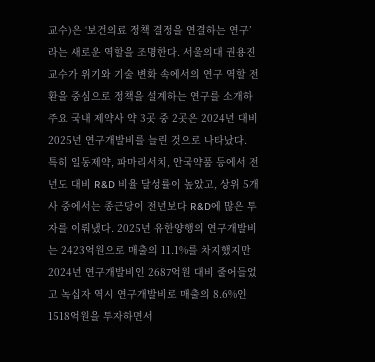교수)은 ‘보건의료 정책 결정을 연결하는 연구’라는 새로운 역할을 조명한다. 서울의대 권용진 교수가 위기와 기술 변화 속에서의 연구 역할 전환을 중심으로 정책을 설계하는 연구를 소개하
주요 국내 제약사 약 3곳 중 2곳은 2024년 대비 2025년 연구개발비를 늘린 것으로 나타났다. 특히 일동제약, 파마리서치, 안국약품 등에서 전년도 대비 R&D 비율 달성률이 높았고, 상위 5개사 중에서는 종근당이 전년보다 R&D에 많은 투자를 이뤄냈다. 2025년 유한양행의 연구개발비는 2423억원으로 매출의 11.1%를 차지했지만 2024년 연구개발비인 2687억원 대비 줄어들었고 녹십자 역시 연구개발비로 매출의 8.6%인 1518억원을 투자하면서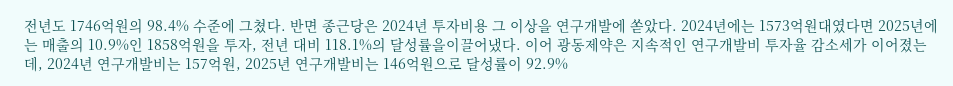전년도 1746억원의 98.4% 수준에 그쳤다. 반면 종근당은 2024년 투자비용 그 이상을 연구개발에 쏟았다. 2024년에는 1573억원대였다면 2025년에는 매출의 10.9%인 1858억원을 투자, 전년 대비 118.1%의 달성률을이끌어냈다. 이어 광동제약은 지속적인 연구개발비 투자율 감소세가 이어졌는데, 2024년 연구개발비는 157억원, 2025년 연구개발비는 146억원으로 달성률이 92.9%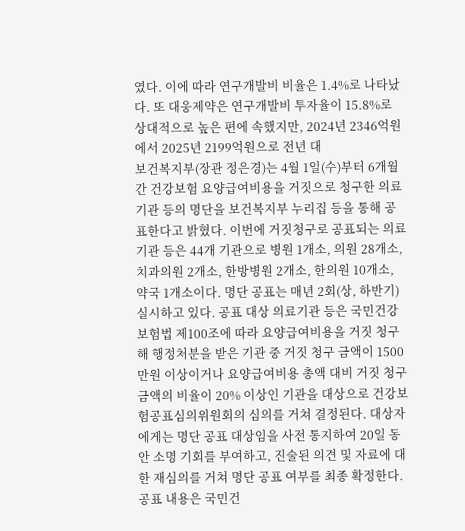였다. 이에 따라 연구개발비 비율은 1.4%로 나타났다. 또 대웅제약은 연구개발비 투자율이 15.8%로 상대적으로 높은 편에 속했지만, 2024년 2346억원에서 2025년 2199억원으로 전년 대
보건복지부(장관 정은경)는 4월 1일(수)부터 6개월간 건강보험 요양급여비용을 거짓으로 청구한 의료기관 등의 명단을 보건복지부 누리집 등을 통해 공표한다고 밝혔다. 이번에 거짓청구로 공표되는 의료기관 등은 44개 기관으로 병원 1개소, 의원 28개소, 치과의원 2개소, 한방병원 2개소, 한의원 10개소, 약국 1개소이다. 명단 공표는 매년 2회(상, 하반기) 실시하고 있다. 공표 대상 의료기관 등은 국민건강보험법 제100조에 따라 요양급여비용을 거짓 청구해 행정처분을 받은 기관 중 거짓 청구 금액이 1500만원 이상이거나 요양급여비용 총액 대비 거짓 청구 금액의 비율이 20% 이상인 기관을 대상으로 건강보험공표심의위원회의 심의를 거쳐 결정된다. 대상자에게는 명단 공표 대상임을 사전 통지하여 20일 동안 소명 기회를 부여하고, 진술된 의견 및 자료에 대한 재심의를 거쳐 명단 공표 여부를 최종 확정한다. 공표 내용은 국민건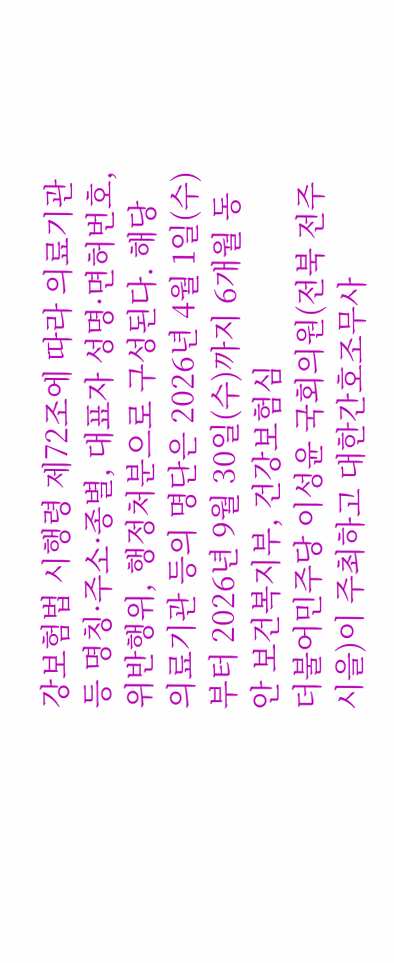강보험법 시행령 제72조에 따라 의료기관 등 명칭·주소·종별, 대표자 성명·면허번호, 위반행위, 행정처분으로 구성된다. 해당 의료기관 등의 명단은 2026년 4월 1일(수)부터 2026년 9월 30일(수)까지 6개월 동안 보건복지부, 건강보험심
더불어민주당 이성윤 국회의원(전북 전주시을)이 주최하고 대한간호조무사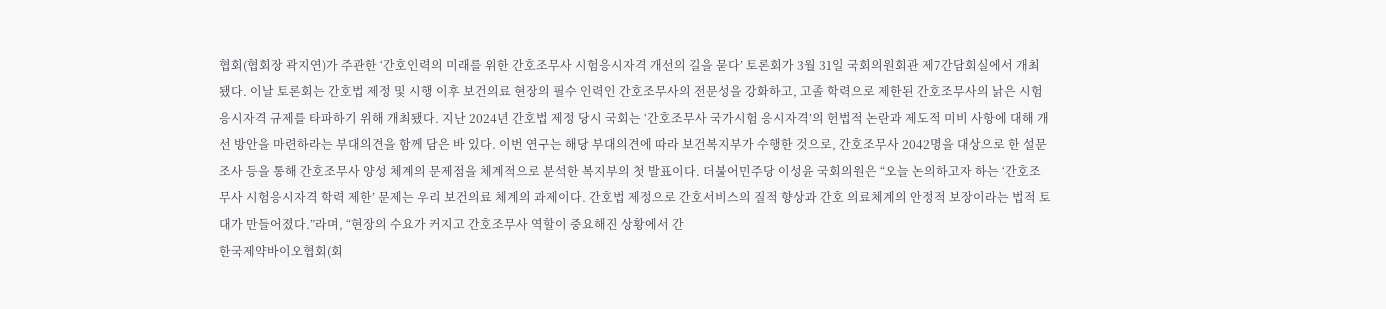협회(협회장 곽지연)가 주관한 ‘간호인력의 미래를 위한 간호조무사 시험응시자격 개선의 길을 묻다’ 토론회가 3월 31일 국회의원회관 제7간담회실에서 개최됐다. 이날 토론회는 간호법 제정 및 시행 이후 보건의료 현장의 필수 인력인 간호조무사의 전문성을 강화하고, 고졸 학력으로 제한된 간호조무사의 낡은 시험응시자격 규제를 타파하기 위해 개최됐다. 지난 2024년 간호법 제정 당시 국회는 ‘간호조무사 국가시험 응시자격’의 헌법적 논란과 제도적 미비 사항에 대해 개선 방안을 마련하라는 부대의견을 함께 담은 바 있다. 이번 연구는 해당 부대의견에 따라 보건복지부가 수행한 것으로, 간호조무사 2042명을 대상으로 한 설문조사 등을 통해 간호조무사 양성 체계의 문제점을 체계적으로 분석한 복지부의 첫 발표이다. 더불어민주당 이성윤 국회의원은 “오늘 논의하고자 하는 ‘간호조무사 시험응시자격 학력 제한’ 문제는 우리 보건의료 체계의 과제이다. 간호법 제정으로 간호서비스의 질적 향상과 간호 의료체계의 안정적 보장이라는 법적 토대가 만들어졌다.”라며, “현장의 수요가 커지고 간호조무사 역할이 중요해진 상황에서 간
한국제약바이오협회(회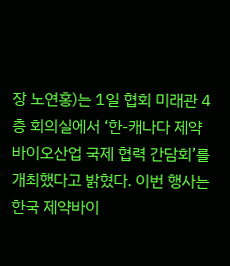장 노연홍)는 1일 협회 미래관 4층 회의실에서 ‘한-캐나다 제약바이오산업 국제 협력 간담회’를 개최했다고 밝혔다. 이번 행사는 한국 제약바이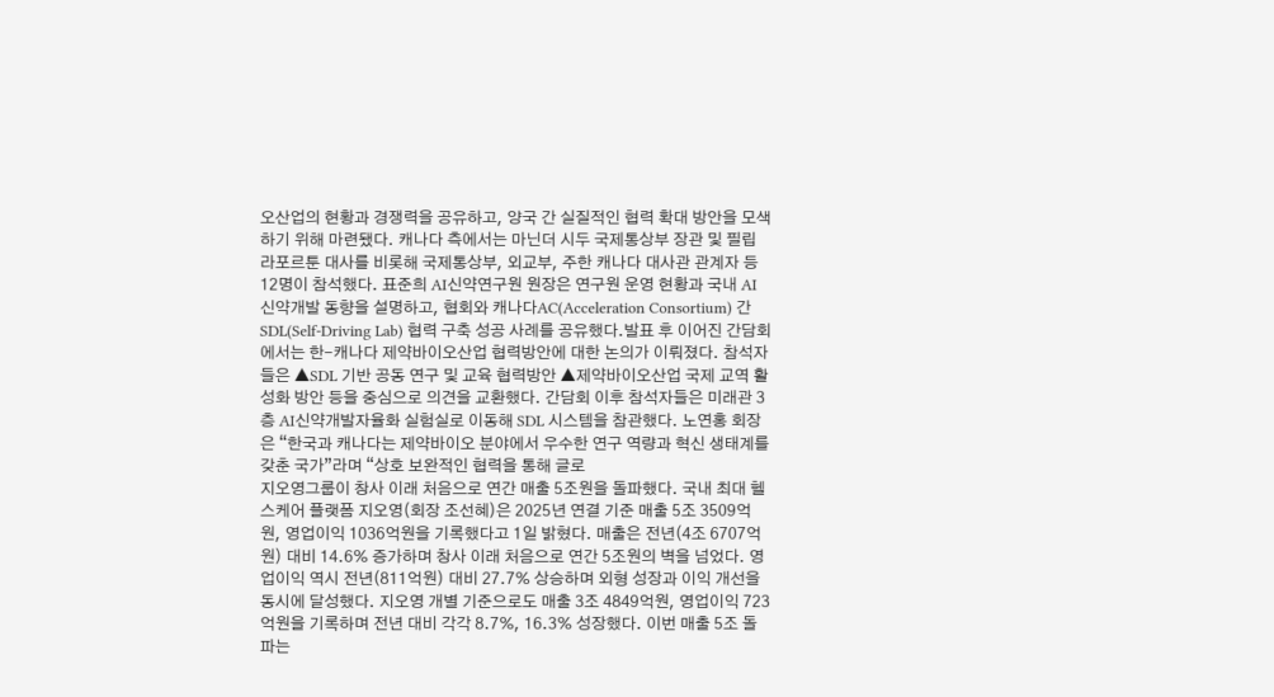오산업의 현황과 경쟁력을 공유하고, 양국 간 실질적인 협력 확대 방안을 모색하기 위해 마련됐다. 캐나다 측에서는 마닌더 시두 국제통상부 장관 및 필립 라포르툰 대사를 비롯해 국제통상부, 외교부, 주한 캐나다 대사관 관계자 등 12명이 참석했다. 표준희 AI신약연구원 원장은 연구원 운영 현황과 국내 AI 신약개발 동향을 설명하고, 협회와 캐나다AC(Acceleration Consortium) 간 SDL(Self-Driving Lab) 협력 구축 성공 사례를 공유했다.발표 후 이어진 간담회에서는 한-캐나다 제약바이오산업 협력방안에 대한 논의가 이뤄졌다. 참석자들은 ▲SDL 기반 공동 연구 및 교육 협력방안 ▲제약바이오산업 국제 교역 활성화 방안 등을 중심으로 의견을 교환했다. 간담회 이후 참석자들은 미래관 3층 AI신약개발자율화 실험실로 이동해 SDL 시스템을 참관했다. 노연홍 회장은 “한국과 캐나다는 제약바이오 분야에서 우수한 연구 역량과 혁신 생태계를 갖춘 국가”라며 “상호 보완적인 협력을 통해 글로
지오영그룹이 창사 이래 처음으로 연간 매출 5조원을 돌파했다. 국내 최대 헬스케어 플랫폼 지오영(회장 조선혜)은 2025년 연결 기준 매출 5조 3509억원, 영업이익 1036억원을 기록했다고 1일 밝혔다. 매출은 전년(4조 6707억원) 대비 14.6% 증가하며 창사 이래 처음으로 연간 5조원의 벽을 넘었다. 영업이익 역시 전년(811억원) 대비 27.7% 상승하며 외형 성장과 이익 개선을 동시에 달성했다. 지오영 개별 기준으로도 매출 3조 4849억원, 영업이익 723억원을 기록하며 전년 대비 각각 8.7%, 16.3% 성장했다. 이번 매출 5조 돌파는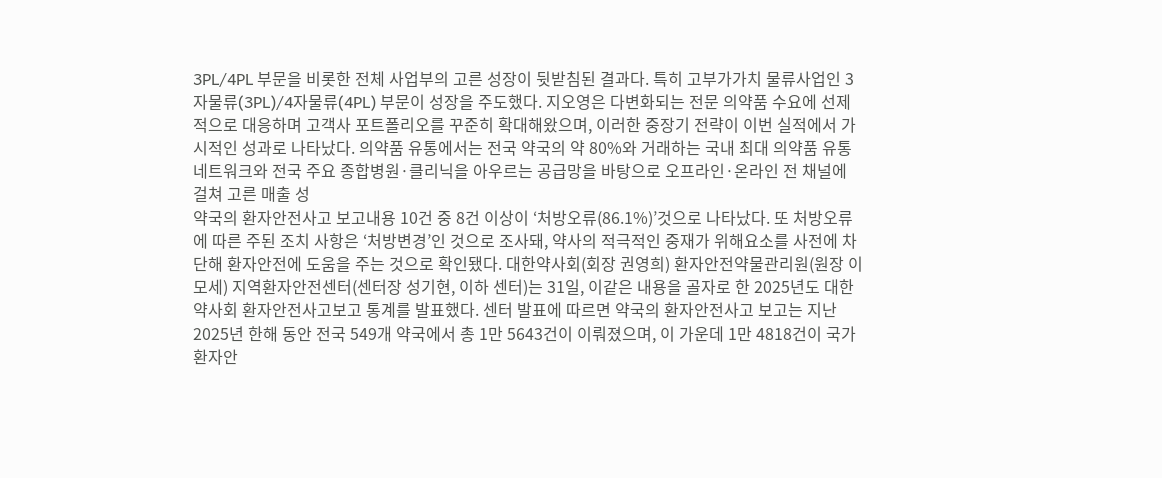3PL/4PL 부문을 비롯한 전체 사업부의 고른 성장이 뒷받침된 결과다. 특히 고부가가치 물류사업인 3자물류(3PL)/4자물류(4PL) 부문이 성장을 주도했다. 지오영은 다변화되는 전문 의약품 수요에 선제적으로 대응하며 고객사 포트폴리오를 꾸준히 확대해왔으며, 이러한 중장기 전략이 이번 실적에서 가시적인 성과로 나타났다. 의약품 유통에서는 전국 약국의 약 80%와 거래하는 국내 최대 의약품 유통 네트워크와 전국 주요 종합병원·클리닉을 아우르는 공급망을 바탕으로 오프라인·온라인 전 채널에 걸쳐 고른 매출 성
약국의 환자안전사고 보고내용 10건 중 8건 이상이 ‘처방오류(86.1%)’것으로 나타났다. 또 처방오류에 따른 주된 조치 사항은 ‘처방변경’인 것으로 조사돼, 약사의 적극적인 중재가 위해요소를 사전에 차단해 환자안전에 도움을 주는 것으로 확인됐다. 대한약사회(회장 권영희) 환자안전약물관리원(원장 이모세) 지역환자안전센터(센터장 성기현, 이하 센터)는 31일, 이같은 내용을 골자로 한 2025년도 대한약사회 환자안전사고보고 통계를 발표했다. 센터 발표에 따르면 약국의 환자안전사고 보고는 지난 2025년 한해 동안 전국 549개 약국에서 총 1만 5643건이 이뤄졌으며, 이 가운데 1만 4818건이 국가 환자안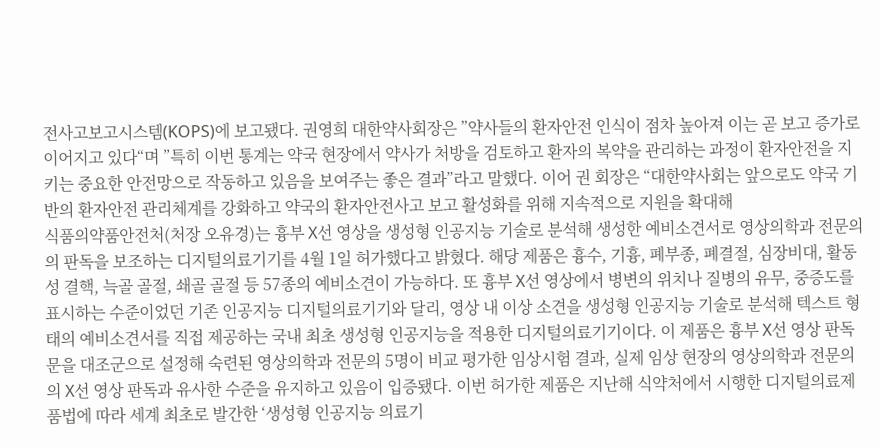전사고보고시스템(KOPS)에 보고됐다. 권영희 대한약사회장은 ”약사들의 환자안전 인식이 점차 높아져 이는 곧 보고 증가로 이어지고 있다“며 ”특히 이번 통계는 약국 현장에서 약사가 처방을 검토하고 환자의 복약을 관리하는 과정이 환자안전을 지키는 중요한 안전망으로 작동하고 있음을 보여주는 좋은 결과”라고 말했다. 이어 권 회장은 “대한약사회는 앞으로도 약국 기반의 환자안전 관리체계를 강화하고 약국의 환자안전사고 보고 활성화를 위해 지속적으로 지원을 확대해
식품의약품안전처(처장 오유경)는 흉부 X선 영상을 생성형 인공지능 기술로 분석해 생성한 예비소견서로 영상의학과 전문의의 판독을 보조하는 디지털의료기기를 4월 1일 허가했다고 밝혔다. 해당 제품은 흉수, 기흉, 폐부종, 폐결절, 심장비대, 활동성 결핵, 늑골 골절, 쇄골 골절 등 57종의 예비소견이 가능하다. 또 흉부 X선 영상에서 병변의 위치나 질병의 유무, 중증도를 표시하는 수준이었던 기존 인공지능 디지털의료기기와 달리, 영상 내 이상 소견을 생성형 인공지능 기술로 분석해 텍스트 형태의 예비소견서를 직접 제공하는 국내 최초 생성형 인공지능을 적용한 디지털의료기기이다. 이 제품은 흉부 X선 영상 판독문을 대조군으로 설정해 숙련된 영상의학과 전문의 5명이 비교 평가한 임상시험 결과, 실제 임상 현장의 영상의학과 전문의의 X선 영상 판독과 유사한 수준을 유지하고 있음이 입증됐다. 이번 허가한 제품은 지난해 식약처에서 시행한 디지털의료제품법에 따라 세계 최초로 발간한 ‘생성형 인공지능 의료기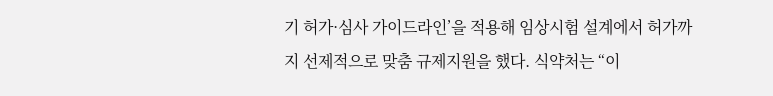기 허가·심사 가이드라인’을 적용해 임상시험 설계에서 허가까지 선제적으로 맞춤 규제지원을 했다. 식약처는 “이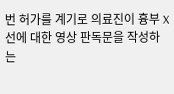번 허가를 계기로 의료진이 흉부 X선에 대한 영상 판독문을 작성하는